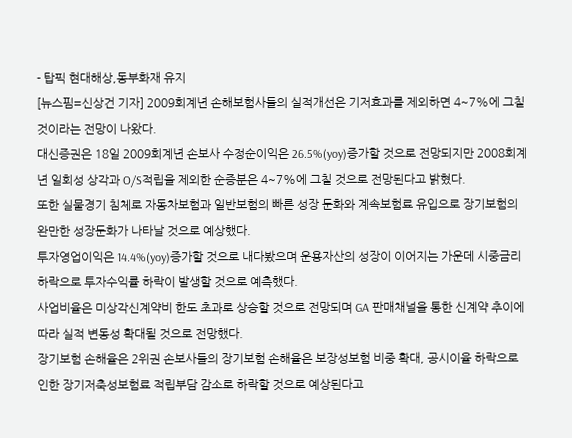- 탑픽 현대해상,동부화재 유지
[뉴스핌=신상건 기자] 2009회계년 손해보험사들의 실적개선은 기저효과를 제외하면 4~7%에 그칠 것이라는 전망이 나왔다.
대신증권은 18일 2009회계년 손보사 수정순이익은 26.5%(yoy)증가할 것으로 전망되지만 2008회계년 일회성 상각과 O/S적립을 제외한 순증분은 4~7%에 그칠 것으로 전망된다고 밝혔다.
또한 실물경기 침체로 자동차보험과 일반보험의 빠른 성장 둔화와 계속보험료 유입으로 장기보험의 완만한 성장둔화가 나타날 것으로 예상했다.
투자영업이익은 14.4%(yoy)증가할 것으로 내다봤으며 운용자산의 성장이 이어지는 가운데 시중금리 하락으로 투자수익률 하락이 발생할 것으로 예측했다.
사업비율은 미상각신계약비 한도 초과로 상승할 것으로 전망되며 GA 판매채널을 통한 신계약 추이에 따라 실적 변동성 확대될 것으로 전망했다.
장기보험 손해율은 2위권 손보사들의 장기보험 손해율은 보장성보험 비중 확대, 공시이율 하락으로 인한 장기저축성보험료 적립부담 감소로 하락할 것으로 예상된다고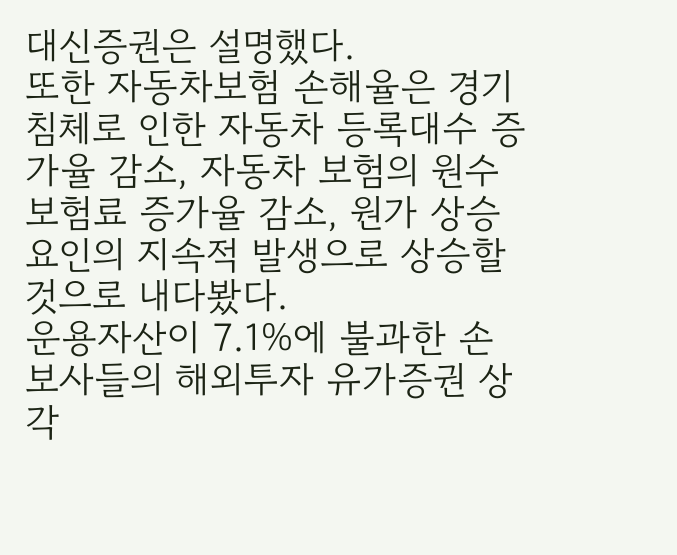대신증권은 설명했다.
또한 자동차보험 손해율은 경기침체로 인한 자동차 등록대수 증가율 감소, 자동차 보험의 원수보험료 증가율 감소, 원가 상승요인의 지속적 발생으로 상승할 것으로 내다봤다.
운용자산이 7.1%에 불과한 손보사들의 해외투자 유가증권 상각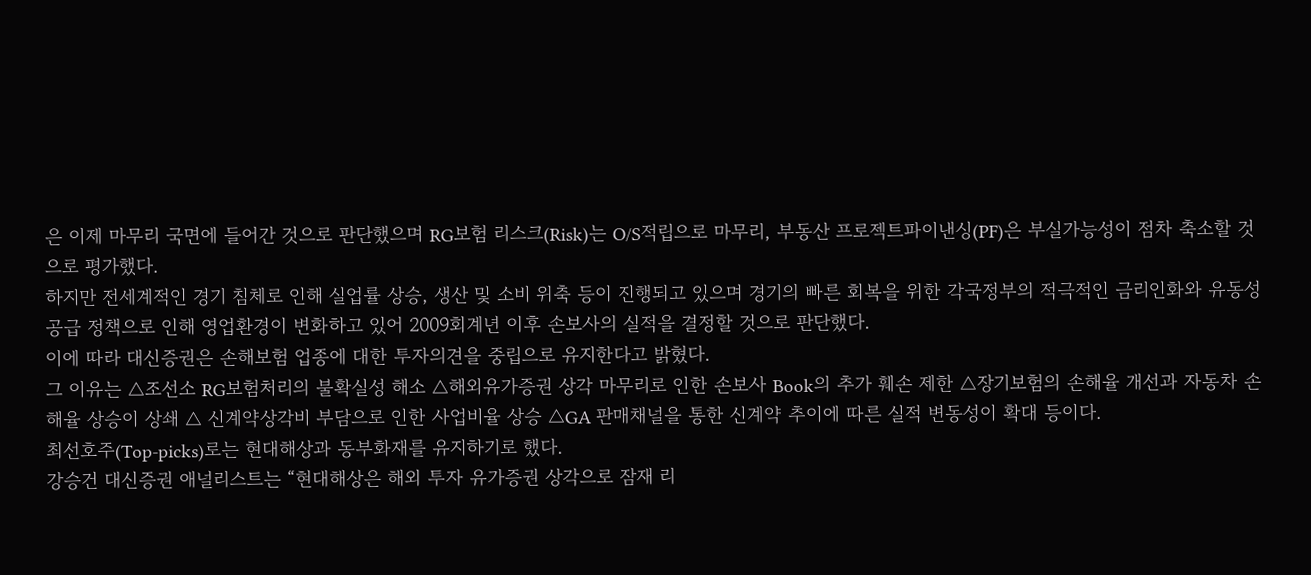은 이제 마무리 국면에 들어간 것으로 판단했으며 RG보험 리스크(Risk)는 O/S적립으로 마무리, 부동산 프로젝트파이낸싱(PF)은 부실가능성이 점차 축소할 것으로 평가했다.
하지만 전세계적인 경기 침체로 인해 실업률 상승, 생산 및 소비 위축 등이 진행되고 있으며 경기의 빠른 회복을 위한 각국정부의 적극적인 금리인화와 유동성 공급 정책으로 인해 영업환경이 변화하고 있어 2009회계년 이후 손보사의 실적을 결정할 것으로 판단했다.
이에 따라 대신증권은 손해보험 업종에 대한 투자의견을 중립으로 유지한다고 밝혔다.
그 이유는 △조선소 RG보험처리의 불확실성 해소 △해외유가증권 상각 마무리로 인한 손보사 Book의 추가 훼손 제한 △장기보험의 손해율 개선과 자동차 손해율 상승이 상쇄 △ 신계약상각비 부담으로 인한 사업비율 상승 △GA 판매채널을 통한 신계약 추이에 따른 실적 변동성이 확대 등이다.
최선호주(Top-picks)로는 현대해상과 동부화재를 유지하기로 했다.
강승건 대신증권 애널리스트는 “현대해상은 해외 투자 유가증권 상각으로 잠재 리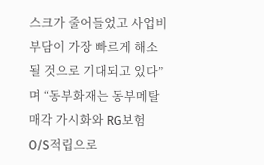스크가 줄어들었고 사업비 부담이 가장 빠르게 해소될 것으로 기대되고 있다”며 “동부화재는 동부메탈 매각 가시화와 RG보험 O/S적립으로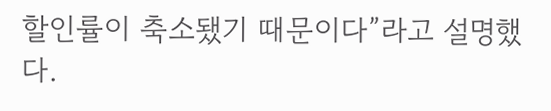할인률이 축소됐기 때문이다”라고 설명했다.